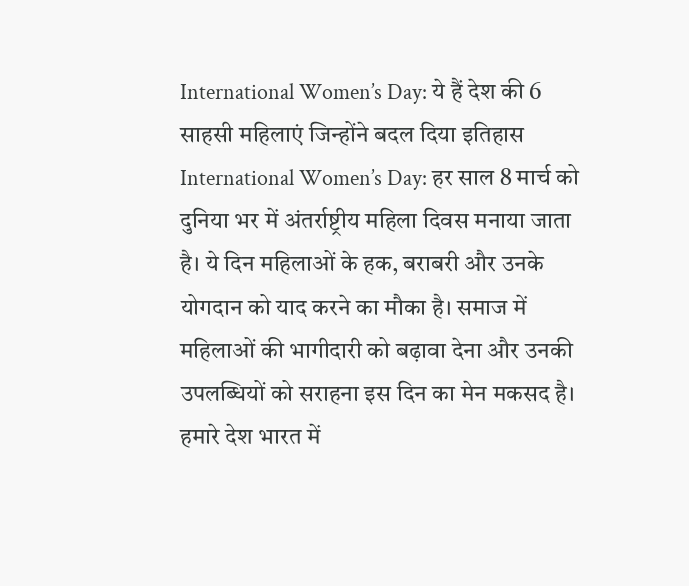International Women’s Day: ये हैं देश की 6 साहसी महिलाएं जिन्होंने बदल दिया इतिहास
International Women’s Day: हर साल 8 मार्च को दुनिया भर में अंतर्राष्ट्रीय महिला दिवस मनाया जाता है। ये दिन महिलाओं के हक, बराबरी और उनके योगदान को याद करने का मौका है। समाज में महिलाओं की भागीदारी को बढ़ावा देना और उनकी उपलब्धियों को सराहना इस दिन का मेन मकसद है। हमारे देश भारत में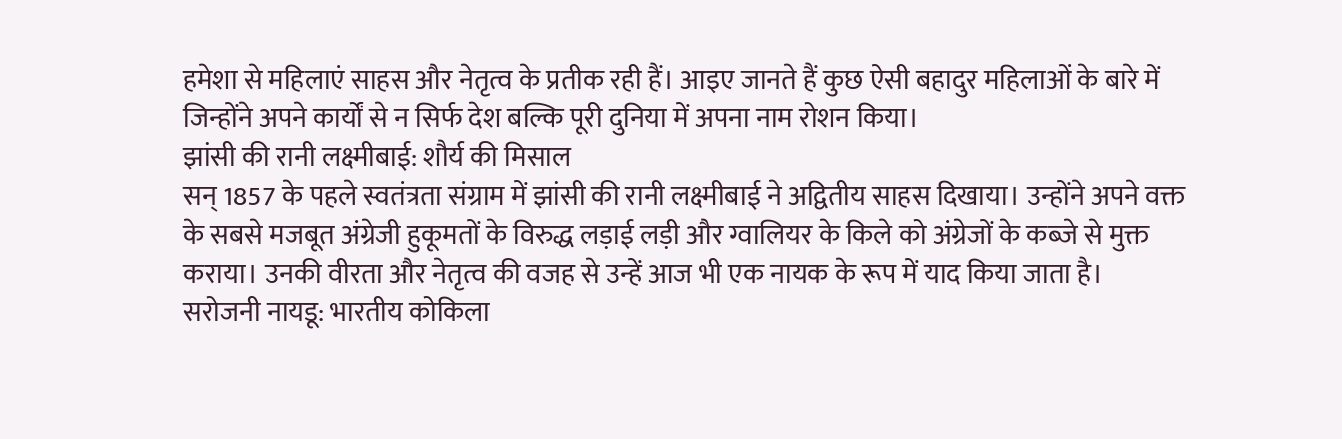हमेशा से महिलाएं साहस और नेतृत्व के प्रतीक रही हैं। आइए जानते हैं कुछ ऐसी बहादुर महिलाओं के बारे में जिन्होंने अपने कार्यों से न सिर्फ देश बल्कि पूरी दुनिया में अपना नाम रोशन किया।
झांसी की रानी लक्ष्मीबाई: शौर्य की मिसाल
सन् 1857 के पहले स्वतंत्रता संग्राम में झांसी की रानी लक्ष्मीबाई ने अद्वितीय साहस दिखाया। उन्होंने अपने वक्त के सबसे मजबूत अंग्रेजी हुकूमतों के विरुद्ध लड़ाई लड़ी और ग्वालियर के किले को अंग्रेजों के कब्जे से मुक्त कराया। उनकी वीरता और नेतृत्व की वजह से उन्हें आज भी एक नायक के रूप में याद किया जाता है।
सरोजनी नायडू: भारतीय कोकिला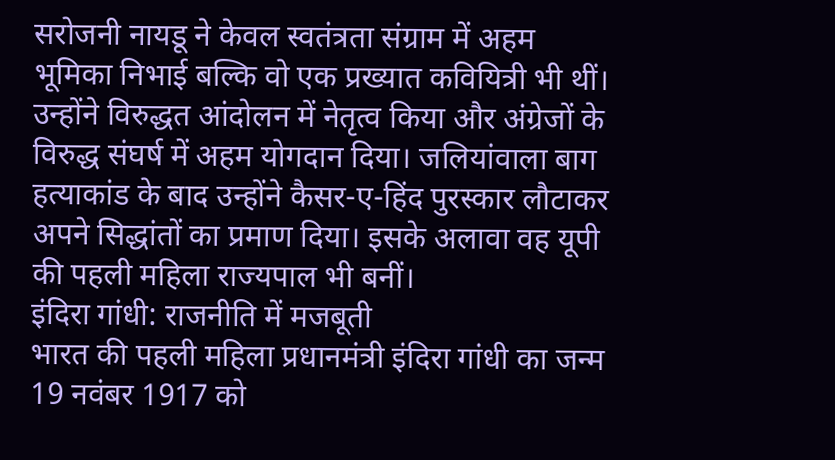सरोजनी नायडू ने केवल स्वतंत्रता संग्राम में अहम भूमिका निभाई बल्कि वो एक प्रख्यात कवियित्री भी थीं। उन्होंने विरुद्धत आंदोलन में नेतृत्व किया और अंग्रेजों के विरुद्ध संघर्ष में अहम योगदान दिया। जलियांवाला बाग हत्याकांड के बाद उन्होंने कैसर-ए-हिंद पुरस्कार लौटाकर अपने सिद्धांतों का प्रमाण दिया। इसके अलावा वह यूपी की पहली महिला राज्यपाल भी बनीं।
इंदिरा गांधी: राजनीति में मजबूती
भारत की पहली महिला प्रधानमंत्री इंदिरा गांधी का जन्म 19 नवंबर 1917 को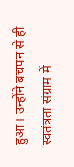हुआ। उन्होंने बचपन से ही स्वतंत्रता संग्राम में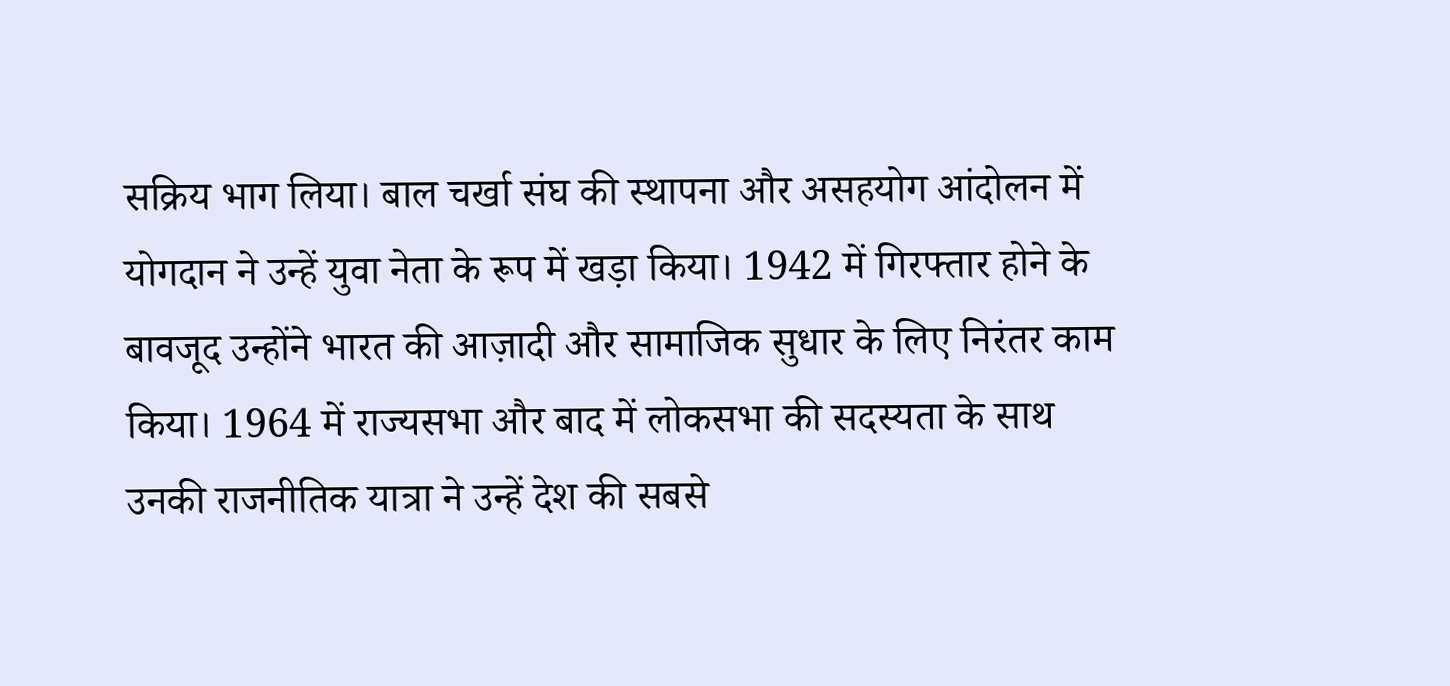सक्रिय भाग लिया। बाल चर्खा संघ की स्थापना और असहयोग आंदोलन में योगदान ने उन्हें युवा नेता के रूप में खड़ा किया। 1942 में गिरफ्तार होने के बावजूद उन्होंने भारत की आज़ादी और सामाजिक सुधार के लिए निरंतर काम किया। 1964 में राज्यसभा और बाद में लोकसभा की सदस्यता के साथ उनकी राजनीतिक यात्रा ने उन्हें देश की सबसे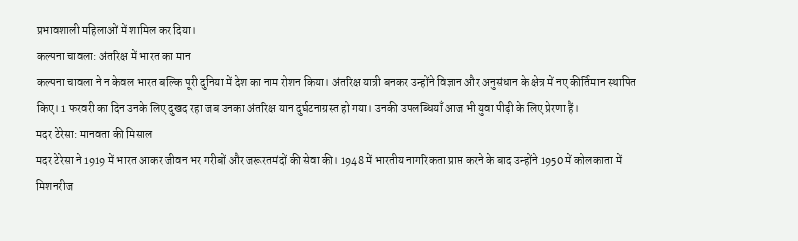प्रभावशाली महिलाओं में शामिल कर दिया।
कल्पना चावला: अंतरिक्ष में भारत का मान
कल्पना चावला ने न केवल भारत बल्कि पूरी दुनिया में देश का नाम रोशन किया। अंतरिक्ष यात्री बनकर उन्होंने विज्ञान और अनुसंधान के क्षेत्र में नए कीर्तिमान स्थापित किए। 1 फरवरी का दिन उनके लिए दुखद रहा जब उनका अंतरिक्ष यान दुर्घटनाग्रस्त हो गया। उनकी उपलब्धियाँ आज भी युवा पीढ़ी के लिए प्रेरणा हैं।
मदर टेरेसा: मानवता की मिसाल
मदर टेरेसा ने 1919 में भारत आकर जीवन भर गरीबों और जरूरतमंदों की सेवा की। 1948 में भारतीय नागरिकता प्राप्त करने के बाद उन्होंने 1950 में कोलकाता में मिशनरीज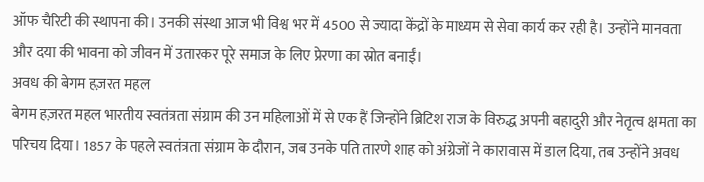ऑफ चैरिटी की स्थापना की। उनकी संस्था आज भी विश्व भर में 4500 से ज्यादा केंद्रों के माध्यम से सेवा कार्य कर रही है। उन्होंने मानवता और दया की भावना को जीवन में उतारकर पूरे समाज के लिए प्रेरणा का स्रोत बनाईं।
अवध की बेगम हज़रत महल
बेगम हज़रत महल भारतीय स्वतंत्रता संग्राम की उन महिलाओं में से एक हैं जिन्होंने ब्रिटिश राज के विरुद्ध अपनी बहादुरी और नेतृत्व क्षमता का परिचय दिया। 1857 के पहले स्वतंत्रता संग्राम के दौरान, जब उनके पति तारणे शाह को अंग्रेजों ने कारावास में डाल दिया, तब उन्होंने अवध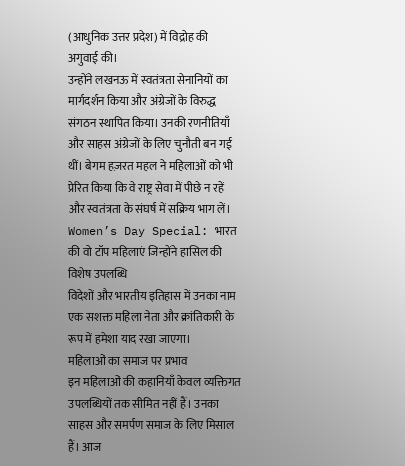(आधुनिक उत्तर प्रदेश) में विद्रोह की अगुवाई की।
उन्होंने लखनऊ में स्वतंत्रता सेनानियों का मार्गदर्शन किया और अंग्रेजों के विरुद्ध संगठन स्थापित किया। उनकी रणनीतियाँ और साहस अंग्रेजों के लिए चुनौती बन गई थीं। बेगम हज़रत महल ने महिलाओं को भी प्रेरित किया कि वे राष्ट्र सेवा में पीछे न रहें और स्वतंत्रता के संघर्ष में सक्रिय भाग लें।
Women’s Day Special: भारत की वो टॉप महिलाएं जिन्होंने हासिल की विशेष उपलब्धि
विदेशों और भारतीय इतिहास में उनका नाम एक सशक्त महिला नेता और क्रांतिकारी के रूप में हमेशा याद रखा जाएगा।
महिलाओं का समाज पर प्रभाव
इन महिलाओं की कहानियाँ केवल व्यक्तिगत उपलब्धियों तक सीमित नहीं हैं। उनका साहस और समर्पण समाज के लिए मिसाल हैं। आज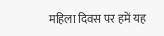महिला दिवस पर हमें यह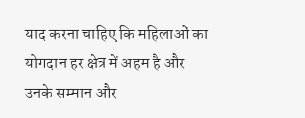याद करना चाहिए कि महिलाओं का योगदान हर क्षेत्र में अहम है और उनके सम्मान और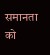समानता को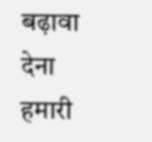बढ़ावा देना हमारी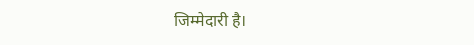जिम्मेदारी है।